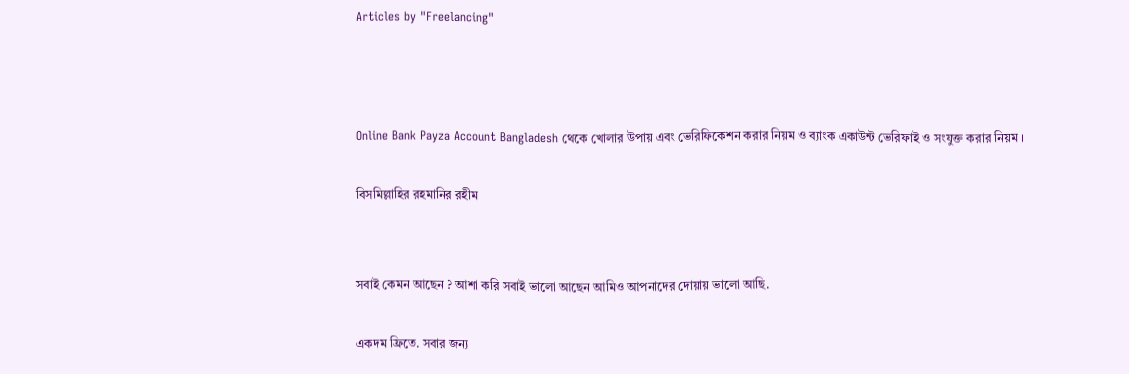Articles by "Freelancing"



Online Bank Payza Account Bangladesh থেকে খোলার উপায় এবং ভেরিফিকেশন করার নিয়ম ও ব্যাংক একাউন্ট ভেরিফাই ও সংযুক্ত করার নিয়ম ।

বিসমিল্লাহির রহমানির রহীম


সবাই কেমন আছেন ? আশা করি সবাই ভালো আছেন আমিও আপনাদের দোয়ায় ভালো আছি.

একদম ফ্রিতে. সবার জন্য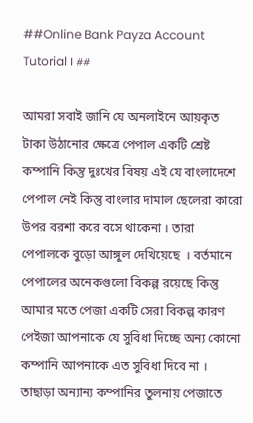##Online Bank Payza Account Tutorial । ##

আমরা সবাই জানি যে অনলাইনে আয়কৃত টাকা উঠানোর ক্ষেত্রে পেপাল একটি শ্রেষ্ট কম্পানি কিন্তু দুঃখের বিষয় এই যে বাংলাদেশে পেপাল নেই কিন্তু বাংলার দামাল ছেলেরা কারো উপর বরশা করে বসে থাকেনা । তারা পেপালকে বুড়ো আঙ্গুল দেখিয়েছে  । বর্তমানে  পেপালের অনেকগুলো বিকল্প রয়েছে কিন্তু আমার মতে পেজা একটি সেরা বিকল্প কারণ পেইজা আপনাকে যে সুবিধা দিচ্ছে অন্য কোনো কম্পানি আপনাকে এত সুবিধা দিবে না । তাছাড়া অন্যান্য কম্পানির তুলনায় পেজাতে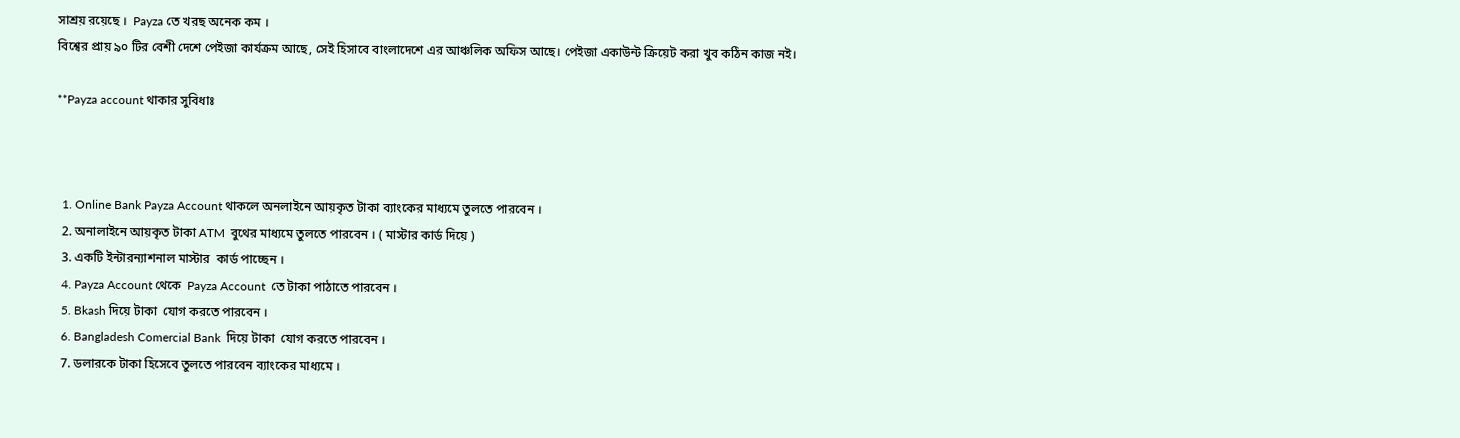সাশ্রয় রয়েছে ।  Payza তে খরছ অনেক কম ।
বিশ্বের প্রায় ৯০ টির বেশী দেশে পেইজা কার্যক্রম আছে, সেই হিসাবে বাংলাদেশে এর আঞ্চলিক অফিস আছে। পেইজা একাউন্ট ক্রিয়েট করা খুব কঠিন কাজ নই।

**Payza account থাকার সুবিধাঃ



  1. Online Bank Payza Account থাকলে অনলাইনে আয়কৃত টাকা ব্যাংকের মাধ্যমে তুলতে পারবেন ।
  2. অনালাইনে আয়কৃত টাকা ATM  বুথের মাধ্যমে তুলতে পারবেন । ( মাস্টার কার্ড দিয়ে )
  3. একটি ইন্টারন্যাশনাল মাস্টার  কার্ড পাচ্ছেন ।
  4. Payza Account থেকে  Payza Account  তে টাকা পাঠাতে পারবেন ।
  5. Bkash দিয়ে টাকা  যোগ করতে পারবেন ।
  6. Bangladesh Comercial Bank  দিয়ে টাকা  যোগ করতে পারবেন ।
  7. ডলারকে টাকা হিসেবে তুলতে পারবেন ব্যাংকের মাধ্যমে ।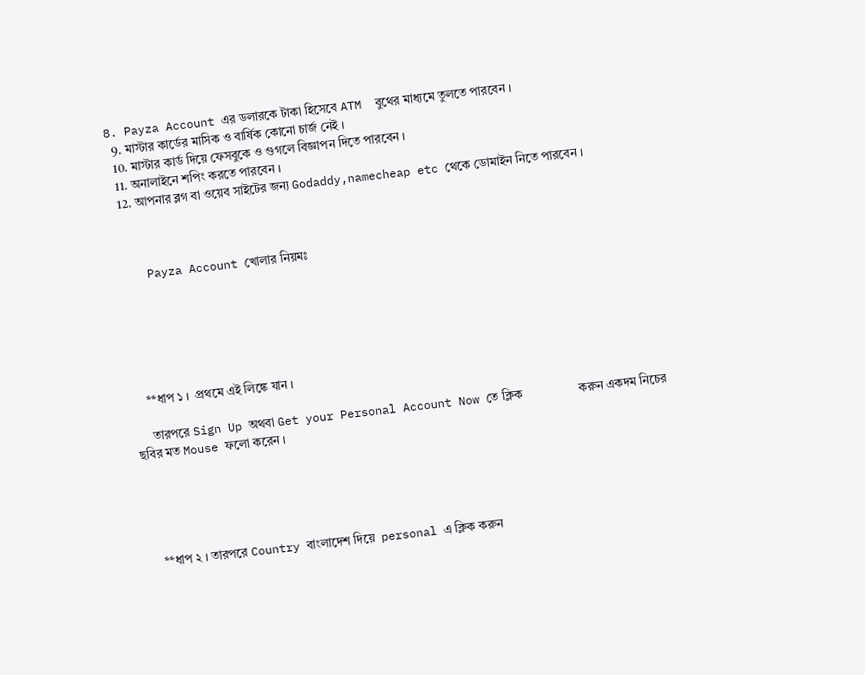8. Payza Account এর ডলারকে টাকা হিসেবে ATM  বুথের মাধ্যমে তুলতে পারবেন ।
  9. মাস্টার কার্ডের মাসিক ও বার্ষিক কোনো চার্জ নেই ।
  10. মাস্টার কার্ড দিয়ে ফেসবুকে ও গুগলে বিজ্ঞাপন দিতে পারবেন ।
  11. অনালাইনে শপিং করতে পারবেন ।
  12. আপনার ব্লগ বা ওয়েব সাইটের জন্য Godaddy,namecheap etc থেকে ডোমাইন নিতে পারবেন ।



    Payza Account খোলার নিয়মঃ






    **ধাপ ১ ।  প্রথমে এই লিঙ্কে যান ।

     তারপরে Sign Up অথবা Get your Personal Account Now তে ক্লিক                  করুন একদম নিচের ছবির মত Mouse ফলো করেন ।





    **ধাপ ২ । তারপরে Country বাংলাদেশ দিয়ে  personal এ ক্লিক করুন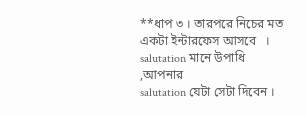**ধাপ ৩ । তারপরে নিচের মত একটা ইন্টারফেস আসবে   । salutation মানে উপাধি ,আপনার                             salutation যেটা সেটা দিবেন ।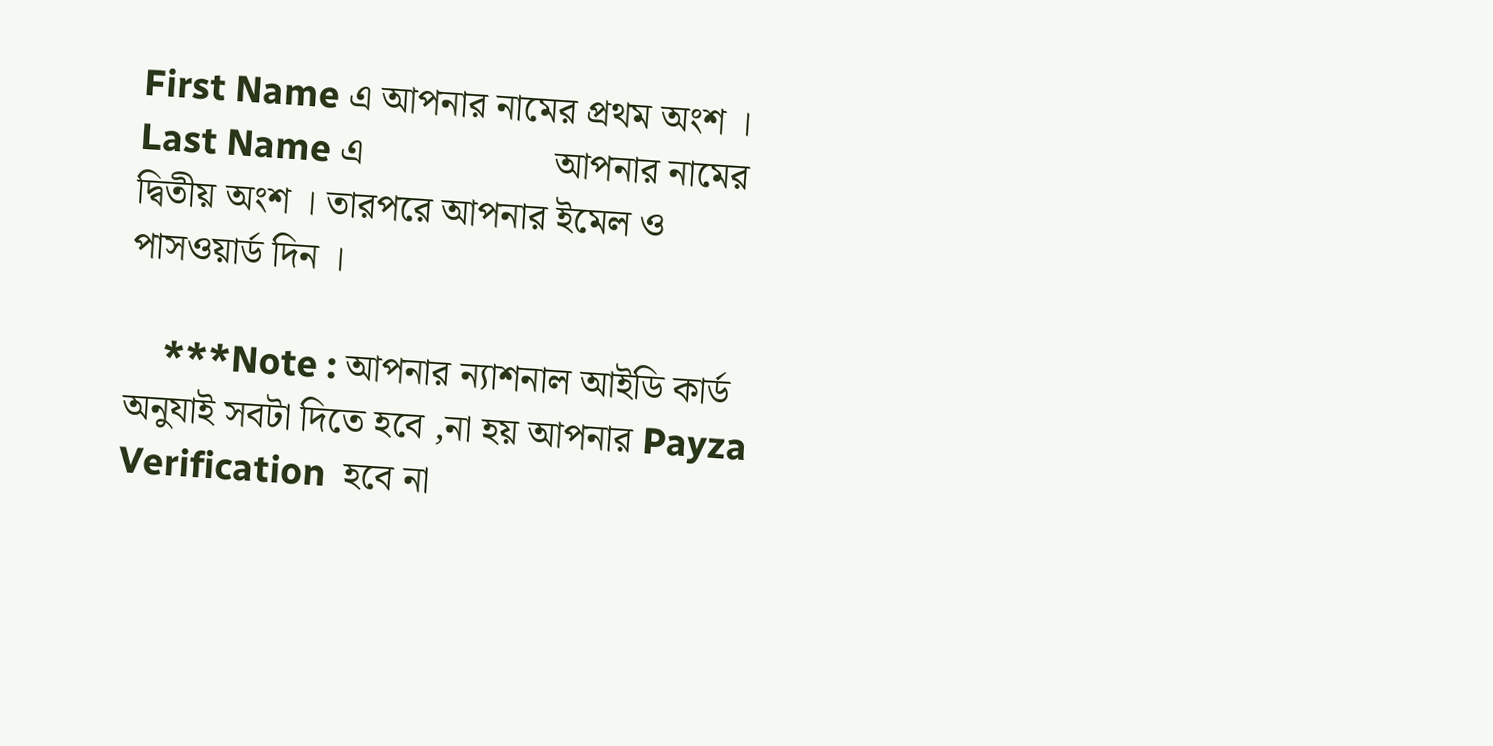First Name এ আপনার নামের প্রথম অংশ । Last Name এ                    আপনার নামের  দ্বিতীয় অংশ । তারপরে আপনার ইমেল ও পাসওয়ার্ড দিন ।

    ***Note : আপনার ন্যাশনাল আইডি কার্ড অনুযাই সবটা দিতে হবে ,না হয় আপনার Payza Verification  হবে না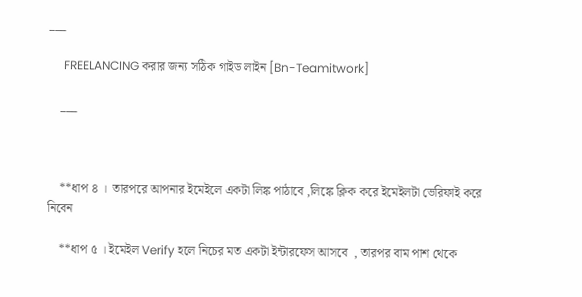___

     FREELANCING করার জন্য সঠিক গাইড লাইন [Bn-Teamitwork]

    ___



    **ধাপ ৪ ।  তারপরে আপনার ইমেইলে একটা লিঙ্ক পাঠাবে ,লিঙ্কে ক্লিক করে ইমেইলটা ভেরিফাই করে নিবেন

    **ধাপ ৫ । ইমেইল Verify হলে নিচের মত একটা ইন্টারফেস আসবে  , তারপর বাম পাশ থেকে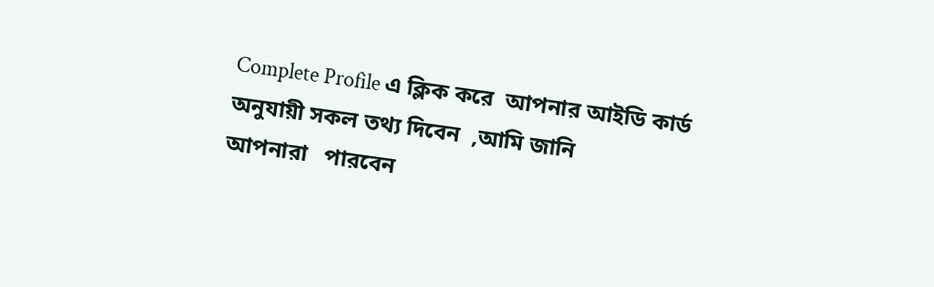Complete Profile এ ক্লিক করে  আপনার আইডি কার্ড অনুযায়ী সকল তথ্য দিবেন  ,আমি জানি             আপনারা   পারবেন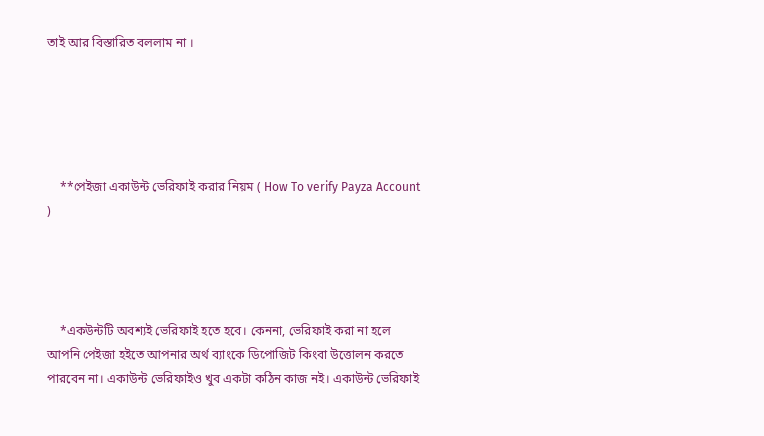তাই আর বিস্তারিত বললাম না ।





    **পেইজা একাউন্ট ভেরিফাই করার নিয়ম ( How To verify Payza Account )




    *একউন্টটি অবশ্যই ভেরিফাই হতে হবে। কেননা, ভেরিফাই করা না হলে আপনি পেইজা হইতে আপনার অর্থ ব্যাংকে ডিপোজিট কিংবা উত্তোলন করতে পারবেন না। একাউন্ট ভেরিফাইও খুব একটা কঠিন কাজ নই। একাউন্ট ভেরিফাই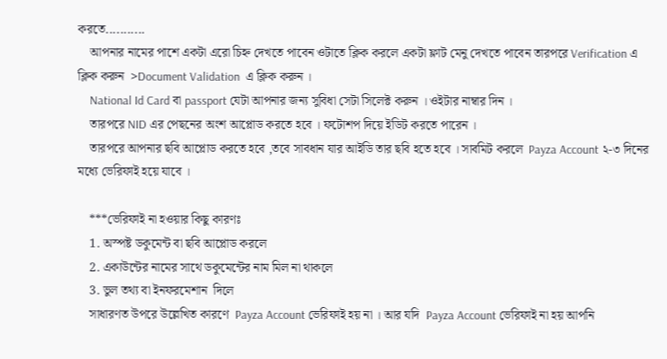করতে...........
    আপনার নামের পাশে একটা এরো চিহ্ন দেখতে পাবেন ওটাতে ক্লিক করলে একটা ফ্লাট মেনু দেখতে পাবেন তারপরে Verification এ ক্লিক করুন  >Document Validation  এ ক্লিক করুন ।
    National Id Card বা passport যেটা আপনার জন্য সুবিধা সেটা সিলেক্ট করুন । ওইটার নাম্বার দিন ।
    তারপরে NID এর পেছনের অংশ আপ্লোড করতে হবে । ফটোশপ দিয়ে ইডিট করতে পারেন ।
    তারপরে আপনার ছবি আপ্লোড করতে হবে ,তবে সাবধান যার আইডি তার ছবি হতে হবে । সাবমিট করলে  Payza Account ২-৩ দিনের মধ্যে ভেরিফাই হয়ে যাবে ।

    ***ভেরিফাই না হওয়ার কিছু কারণঃ
    1. অস্পষ্ট ডকুমেন্ট বা ছবি আপ্লোড করলে
    2. একাউন্টের নামের সাথে ডকুমেন্টের নাম মিল না থাকলে
    3. ভুল তথ্য বা ইনফরমেশান  দিলে
    সাধারণত উপরে উল্লেখিত কারণে  Payza Account ভেরিফাই হয় না । আর যদি  Payza Account ভেরিফাই না হয় আপনি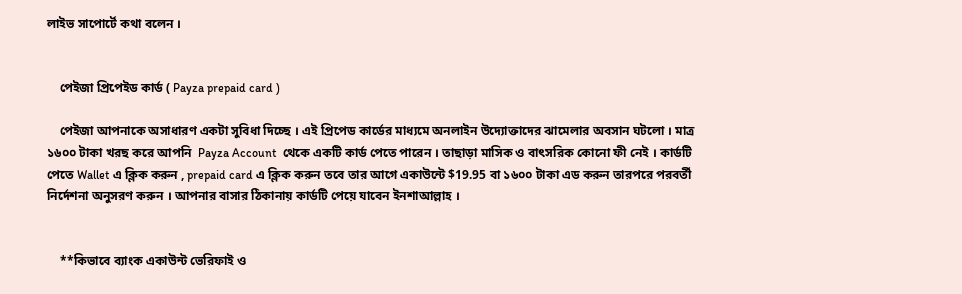লাইভ সাপোর্টে কথা বলেন ।


    পেইজা প্রিপেইড কার্ড ( Payza prepaid card )

    পেইজা আপনাকে অসাধারণ একটা সুবিধা দিচ্ছে । এই প্রিপেড কার্ডের মাধ্যমে অনলাইন উদ্যোক্তাদের ঝামেলার অবসান ঘটলো । মাত্র ১৬০০ টাকা খরছ করে আপনি  Payza Account  থেকে একটি কার্ড পেতে পারেন । তাছাড়া মাসিক ও বাৎসরিক কোনো ফী নেই । কার্ডটি পেতে Wallet এ ক্লিক করুন , prepaid card এ ক্লিক করুন তবে তার আগে একাউন্টে $19.95 বা ১৬০০ টাকা এড করুন তারপরে পরবর্তী নির্দেশনা অনুসরণ করুন । আপনার বাসার ঠিকানায় কার্ডটি পেয়ে যাবেন ইনশাআল্লাহ ।


    **কিভাবে ব্যাংক একাউন্ট ভেরিফাই ও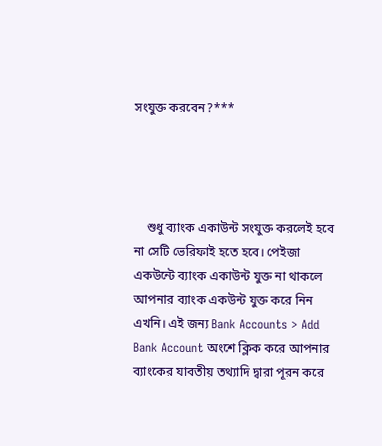সংযুক্ত করবেন?***




    শুধু ব্যাংক একাউন্ট সংযুক্ত করলেই হবে না সেটি ভেরিফাই হতে হবে। পেইজা একউন্টে ব্যাংক একাউন্ট যুক্ত না থাকলে আপনার ব্যাংক একউন্ট যুক্ত করে নিন এখনি। এই জন্য Bank Accounts > Add Bank Account অংশে ক্লিক করে আপনার ব্যাংকের যাবতীয় তথ্যাদি দ্বারা পূরন করে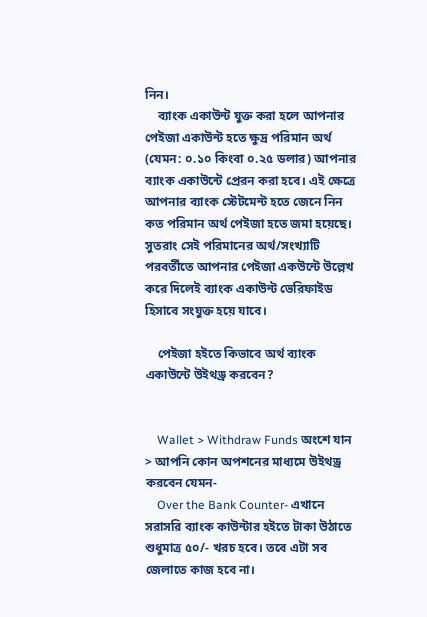নিন।
    ব্যাংক একাউন্ট যুক্ত করা হলে আপনার পেইজা একাউন্ট হতে ক্ষুদ্র পরিমান অর্থ (যেমন: ০.১০ কিংবা ০.২৫ ডলার) আপনার ব্যাংক একাউন্টে প্রেরন করা হবে। এই ক্ষেত্রে আপনার ব্যাংক স্টেটমেন্ট হতে জেনে নিন কত পরিমান অর্থ পেইজা হতে জমা হয়েছে। সুতরাং সেই পরিমানের অর্থ/সংখ্যাটি পরবর্তীতে আপনার পেইজা একউন্টে উল্লেখ করে দিলেই ব্যাংক একাউন্ট ভেরিফাইড হিসাবে সংযুক্ত হয়ে যাবে।

    পেইজা হইতে কিভাবে অর্থ ব্যাংক একাউন্টে উইথড্র করবেন?


    Wallet > Withdraw Funds অংশে যান > আপনি কোন অপশনের মাধ্যমে উইথড্র করবেন যেমন-
    Over the Bank Counter- এখানে সরাসরি ব্যাংক কাউন্টার হইতে টাকা উঠাতে শুধুমাত্র ৫০/- খরচ হবে। তবে এটা সব জেলাতে কাজ হবে না।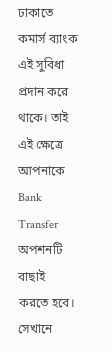ঢাকাতে কমার্স ব্যাংক এই সুবিধা প্রদান করে থাকে। তাই এই ক্ষেত্রে আপনাকে Bank Transfer অপশনটি বাছাই করতে হবে। সেখানে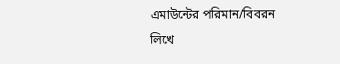এমাউন্টের পরিমান/বিবরন লিখে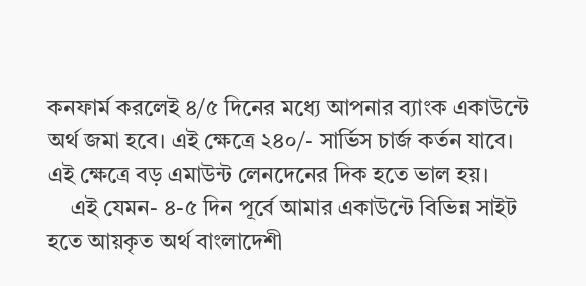কনফার্ম করলেই ৪/৫ দিনের মধ্যে আপনার ব্যাংক একাউন্টে অর্থ জমা হবে। এই ক্ষেত্রে ২৪০/- সার্ভিস চার্জ কর্তন যাবে। এই ক্ষেত্রে বড় এমাউন্ট লেনদেনের দিক হতে ভাল হয়।
    এই যেমন- ৪-৫ দিন পূর্বে আমার একাউন্টে বিভিন্ন সাইট হতে আয়কৃত অর্থ বাংলাদেশী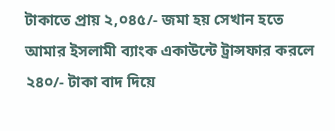টাকাতে প্রায় ২,০৪৫/- জমা হয় সেখান হতে আমার ইসলামী ব্যাংক একাউন্টে ট্রান্সফার করলে ২৪০/- টাকা বাদ দিয়ে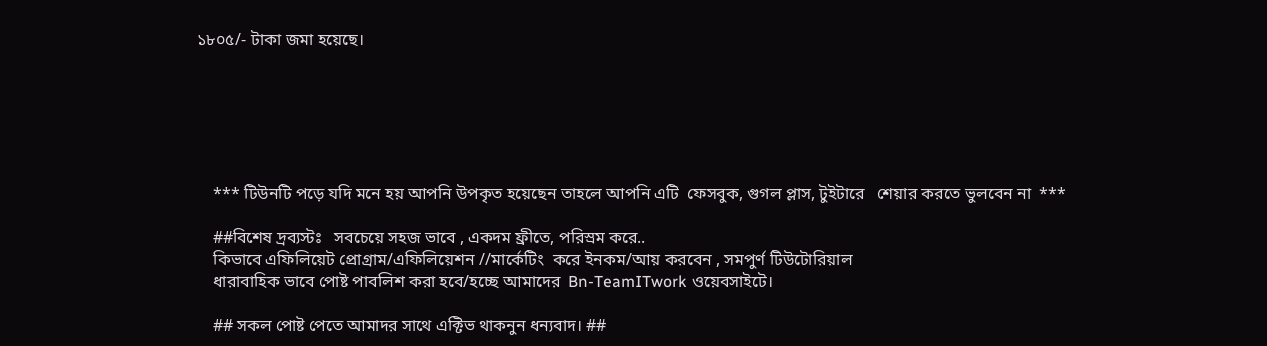১৮০৫/- টাকা জমা হয়েছে।






    *** টিউনটি পড়ে যদি মনে হয় আপনি উপকৃত হয়েছেন তাহলে আপনি এটি  ফেসবুক, গুগল প্লাস, টুইটারে   শেয়ার করতে ভুলবেন না  ***

    ##বিশেষ দ্রব্যস্টঃ   সবচেয়ে সহজ ভাবে , একদম ফ্রীতে, পরিস্রম করে..
    কিভাবে এফিলিয়েট প্রোগ্রাম/এফিলিয়েশন //মার্কেটিং  করে ইনকম/আয় করবেন , সমপুর্ণ টিউটোরিয়াল
    ধারাবাহিক ভাবে পোষ্ট পাবলিশ করা হবে/হচ্ছে আমাদের  Bn-TeamITwork ওয়েবসাইটে।

    ## সকল পোষ্ট পেতে আমাদর সাথে এক্টিভ থাকনুন ধন্যবাদ। ##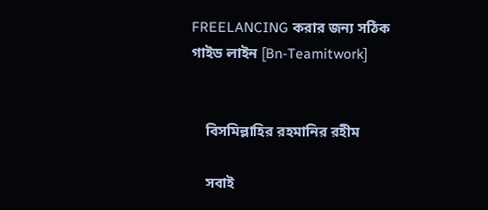FREELANCING করার জন্য সঠিক গাইড লাইন [Bn-Teamitwork]


    বিসমিল্লাহির রহমানির রহীম

    সবাই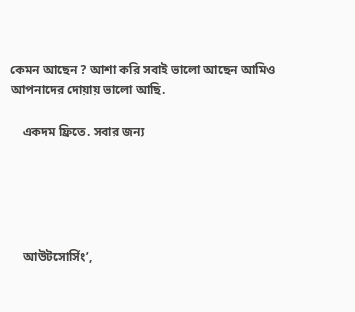কেমন আছেন ? আশা করি সবাই ভালো আছেন আমিও আপনাদের দোয়ায় ভালো আছি.

    একদম ফ্রিতে. সবার জন্য





    আউটসোর্সিং’,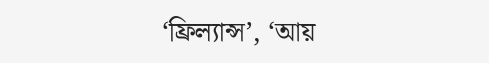‘ফ্রিল্যান্স’, ‘আয়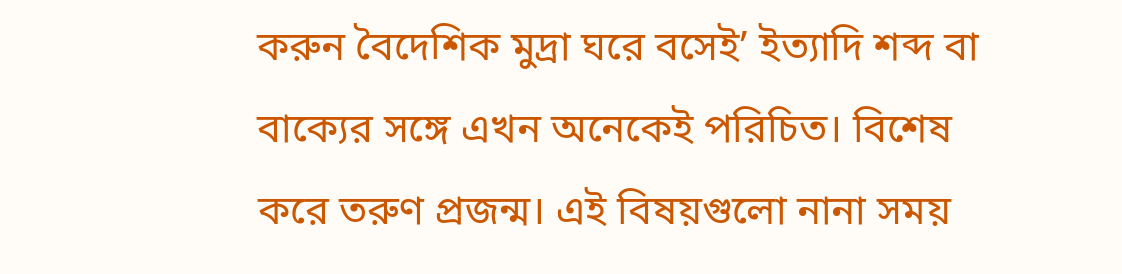করুন বৈদেশিক মুদ্রা ঘরে বসেই’ ইত্যাদি শব্দ বা বাক্যের সঙ্গে এখন অনেকেই পরিচিত। বিশেষ করে তরুণ প্রজন্ম। এই বিষয়গুলো নানা সময়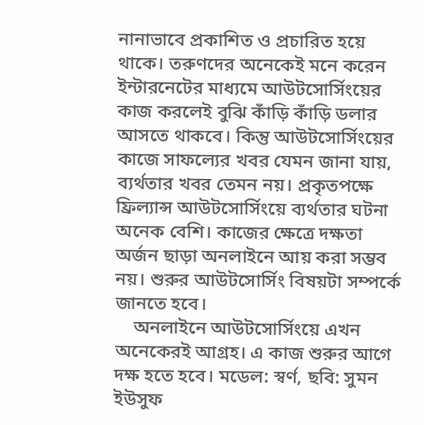নানাভাবে প্রকাশিত ও প্রচারিত হয়ে থাকে। তরুণদের অনেকেই মনে করেন ইন্টারনেটের মাধ্যমে আউটসোর্সিংয়ের কাজ করলেই বুঝি কাঁড়ি কাঁড়ি ডলার আসতে থাকবে। কিন্তু আউটসোর্সিংয়ের কাজে সাফল্যের খবর যেমন জানা যায়, ব্যর্থতার খবর তেমন নয়। প্রকৃতপক্ষে ফ্রিল্যান্স আউটসোর্সিংয়ে ব্যর্থতার ঘটনা অনেক বেশি। কাজের ক্ষেত্রে দক্ষতা অর্জন ছাড়া অনলাইনে আয় করা সম্ভব নয়। শুরুর আউটসোর্সিং বিষয়টা সম্পর্কে জানতে হবে।
    অনলাইনে আউটসোর্সিংয়ে এখন অনেকেরই আগ্রহ। এ কাজ শুরুর আগে দক্ষ হতে হবে। মডেল: স্বর্ণ, ছবি: সুমন ইউসুফ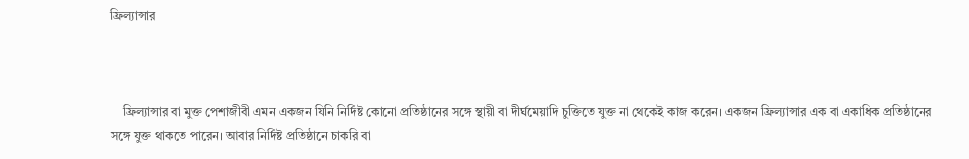ফ্রিল্যান্সার



    ফ্রিল্যান্সার বা মুক্ত পেশাজীবী এমন একজন যিনি নির্দিষ্ট কোনো প্রতিষ্ঠানের সঙ্গে স্থায়ী বা দীর্ঘমেয়াদি চুক্তিতে যুক্ত না থেকেই কাজ করেন। একজন ফ্রিল্যান্সার এক বা একাধিক প্রতিষ্ঠানের সঙ্গে যুক্ত থাকতে পারেন। আবার নির্দিষ্ট প্রতিষ্ঠানে চাকরি বা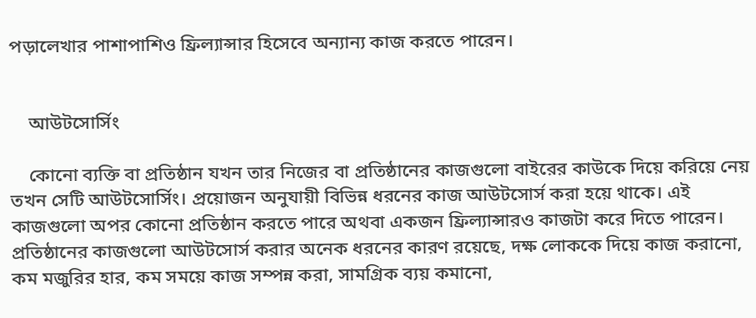পড়ালেখার পাশাপাশিও ফ্রিল্যান্সার হিসেবে অন্যান্য কাজ করতে পারেন।


    আউটসোর্সিং

    কোনো ব্যক্তি বা প্রতিষ্ঠান যখন তার নিজের বা প্রতিষ্ঠানের কাজগুলো বাইরের কাউকে দিয়ে করিয়ে নেয় তখন সেটি আউটসোর্সিং। প্রয়োজন অনুযায়ী বিভিন্ন ধরনের কাজ আউটসোর্স করা হয়ে থাকে। এই কাজগুলো অপর কোনো প্রতিষ্ঠান করতে পারে অথবা একজন ফ্রিল্যান্সারও কাজটা করে দিতে পারেন। প্রতিষ্ঠানের কাজগুলো আউটসোর্স করার অনেক ধরনের কারণ রয়েছে, দক্ষ লোককে দিয়ে কাজ করানো, কম মজুরির হার, কম সময়ে কাজ সম্পন্ন করা, সামগ্রিক ব্যয় কমানো,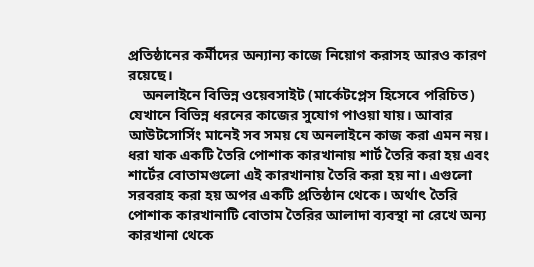প্রতিষ্ঠানের কর্মীদের অন্যান্য কাজে নিয়োগ করাসহ আরও কারণ রয়েছে।
    অনলাইনে বিভিন্ন ওয়েবসাইট (মার্কেটপ্লেস হিসেবে পরিচিত) যেখানে বিভিন্ন ধরনের কাজের সুযোগ পাওয়া যায়। আবার আউটসোর্সিং মানেই সব সময় যে অনলাইনে কাজ করা এমন নয়। ধরা যাক একটি তৈরি পোশাক কারখানায় শার্ট তৈরি করা হয় এবং শার্টের বোতামগুলো এই কারখানায় তৈরি করা হয় না। এগুলো সরবরাহ করা হয় অপর একটি প্রতিষ্ঠান থেকে। অর্থাৎ তৈরি পোশাক কারখানাটি বোতাম তৈরির আলাদা ব্যবস্থা না রেখে অন্য কারখানা থেকে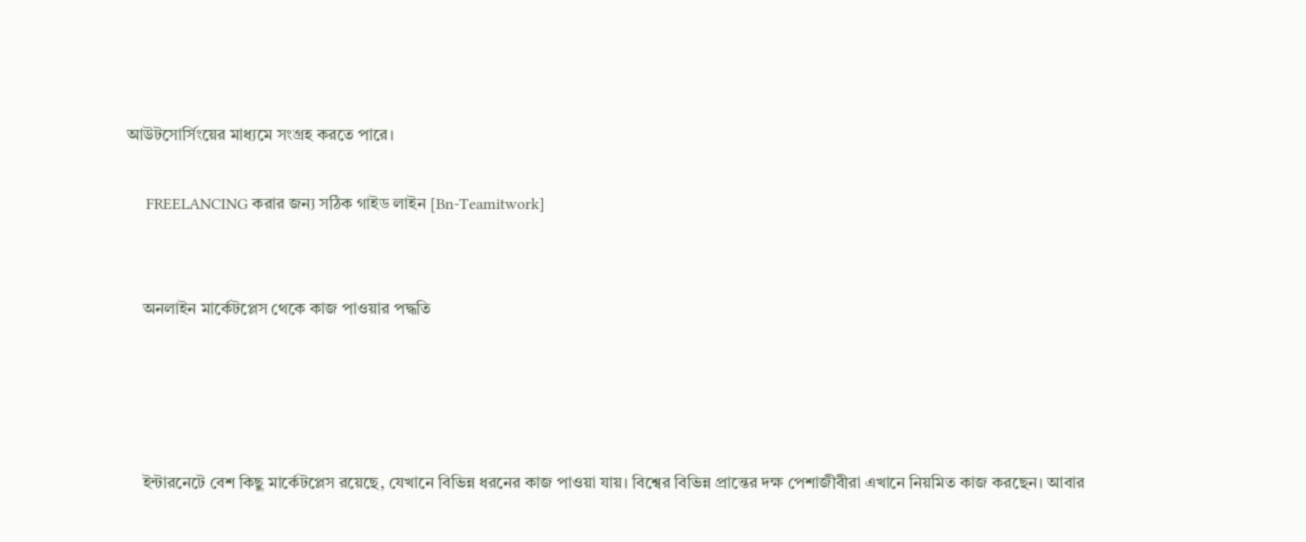আউটসোর্সিংয়ের মাধ্যমে সংগ্রহ করতে পারে।

     FREELANCING করার জন্য সঠিক গাইড লাইন [Bn-Teamitwork]


    অনলাইন মার্কেটপ্লেস থেকে কাজ পাওয়ার পদ্ধতি




    ইন্টারনেটে বেশ কিছু মার্কেটপ্লেস রয়েছে, যেখানে বিভিন্ন ধরনের কাজ পাওয়া যায়। বিশ্বের বিভিন্ন প্রান্তের দক্ষ পেশাজীবীরা এখানে নিয়মিত কাজ করছেন। আবার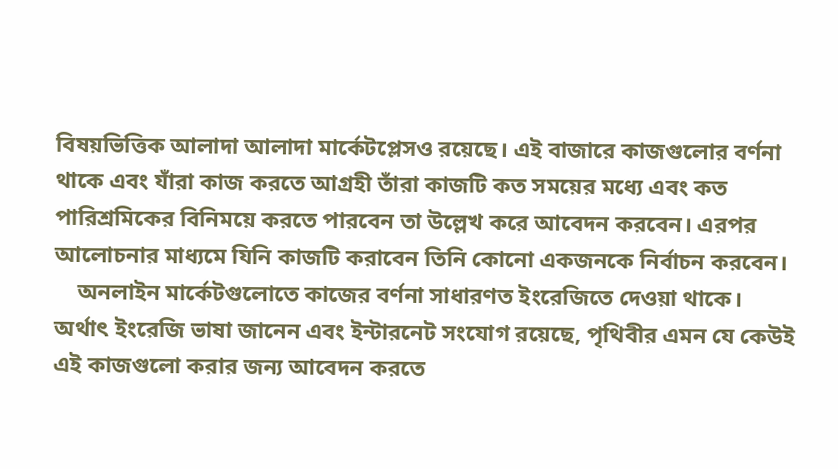বিষয়ভিত্তিক আলাদা আলাদা মার্কেটপ্লেসও রয়েছে। এই বাজারে কাজগুলোর বর্ণনা থাকে এবং যাঁরা কাজ করতে আগ্রহী তাঁরা কাজটি কত সময়ের মধ্যে এবং কত পারিশ্রমিকের বিনিময়ে করতে পারবেন তা উল্লেখ করে আবেদন করবেন। এরপর আলোচনার মাধ্যমে যিনি কাজটি করাবেন তিনি কোনো একজনকে নির্বাচন করবেন।
    অনলাইন মার্কেটগুলোতে কাজের বর্ণনা সাধারণত ইংরেজিতে দেওয়া থাকে। অর্থাৎ ইংরেজি ভাষা জানেন এবং ইন্টারনেট সংযোগ রয়েছে, পৃথিবীর এমন যে কেউই এই কাজগুলো করার জন্য আবেদন করতে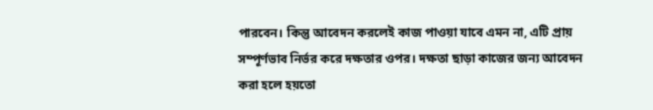পারবেন। কিন্তু আবেদন করলেই কাজ পাওয়া যাবে এমন না, এটি প্রায় সম্পূর্ণভাব নির্ভর করে দক্ষতার ওপর। দক্ষতা ছাড়া কাজের জন্য আবেদন করা হলে হয়তো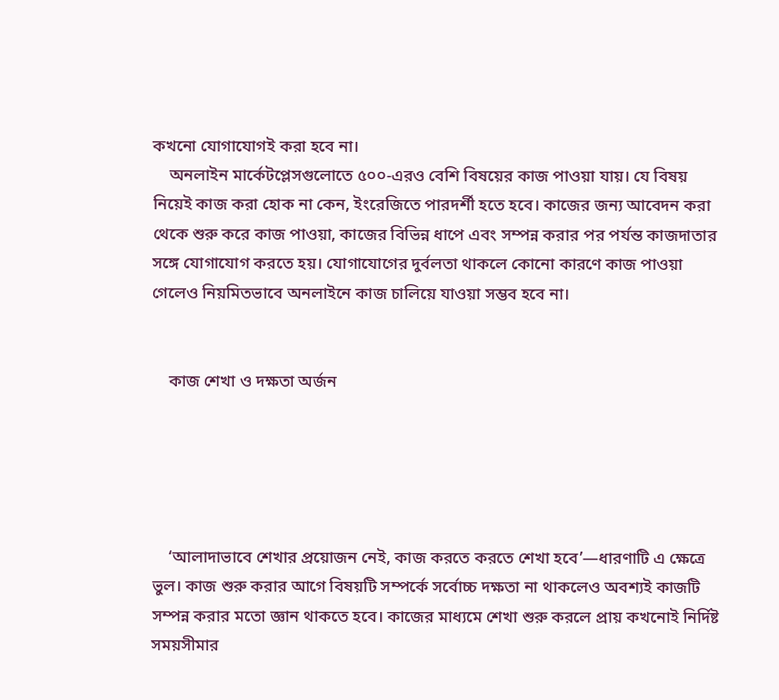কখনো যোগাযোগই করা হবে না।
    অনলাইন মার্কেটপ্লেসগুলোতে ৫০০-এরও বেশি বিষয়ের কাজ পাওয়া যায়। যে বিষয় নিয়েই কাজ করা হোক না কেন, ইংরেজিতে পারদর্শী হতে হবে। কাজের জন্য আবেদন করা থেকে শুরু করে কাজ পাওয়া, কাজের বিভিন্ন ধাপে এবং সম্পন্ন করার পর পর্যন্ত কাজদাতার সঙ্গে যোগাযোগ করতে হয়। যোগাযোগের দুর্বলতা থাকলে কোনো কারণে কাজ পাওয়া গেলেও নিয়মিতভাবে অনলাইনে কাজ চালিয়ে যাওয়া সম্ভব হবে না।


    কাজ শেখা ও দক্ষতা অর্জন





    ‘আলাদাভাবে শেখার প্রয়োজন নেই, কাজ করতে করতে শেখা হবে’—ধারণাটি এ ক্ষেত্রে ভুল। কাজ শুরু করার আগে বিষয়টি সম্পর্কে সর্বোচ্চ দক্ষতা না থাকলেও অবশ্যই কাজটি সম্পন্ন করার মতো জ্ঞান থাকতে হবে। কাজের মাধ্যমে শেখা শুরু করলে প্রায় কখনোই নির্দিষ্ট সময়সীমার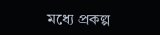মধ্যে প্রকল্প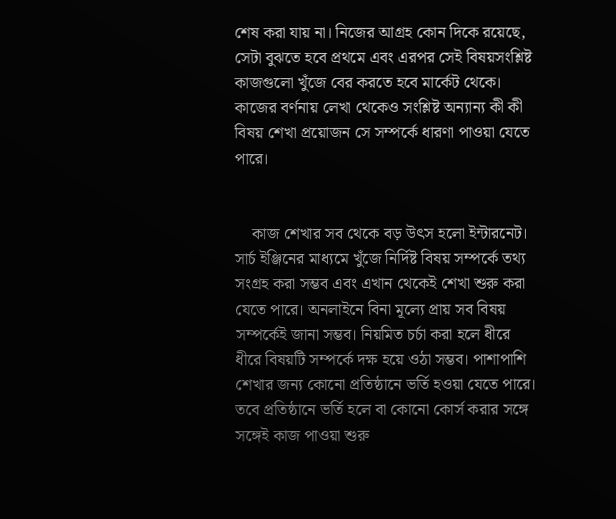শেষ করা যায় না। নিজের আগ্রহ কোন দিকে রয়েছে, সেটা বুঝতে হবে প্রথমে এবং এরপর সেই বিষয়সংশ্লিষ্ট কাজগুলো খুঁজে বের করতে হবে মার্কেট থেকে। কাজের বর্ণনায় লেখা থেকেও সংশ্লিষ্ট অন্যান্য কী কী বিষয় শেখা প্রয়োজন সে সম্পর্কে ধারণা পাওয়া যেতে পারে।


    কাজ শেখার সব থেকে বড় উৎস হলো ইন্টারনেট। সার্চ ইঞ্জিনের মাধ্যমে খুঁজে নির্দিষ্ট বিষয় সম্পর্কে তথ্য সংগ্রহ করা সম্ভব এবং এখান থেকেই শেখা শুরু করা যেতে পারে। অনলাইনে বিনা মূল্যে প্রায় সব বিষয় সম্পর্কেই জানা সম্ভব। নিয়মিত চর্চা করা হলে ধীরে ধীরে বিষয়টি সম্পর্কে দক্ষ হয়ে ওঠা সম্ভব। পাশাপাশি শেখার জন্য কোনো প্রতিষ্ঠানে ভর্তি হওয়া যেতে পারে। তবে প্রতিষ্ঠানে ভর্তি হলে বা কোনো কোর্স করার সঙ্গে সঙ্গেই কাজ পাওয়া শুরু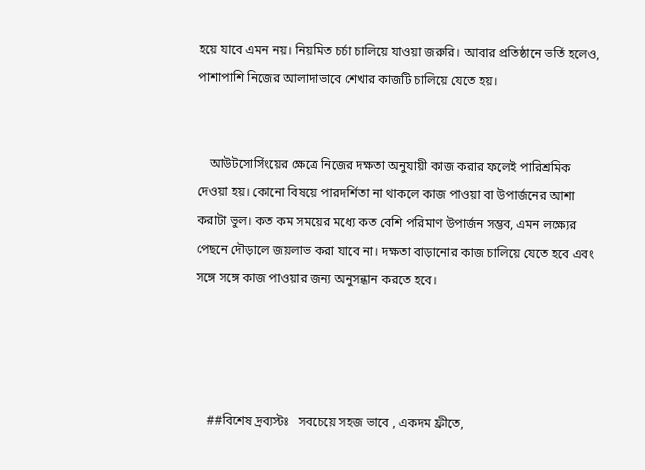হয়ে যাবে এমন নয়। নিয়মিত চর্চা চালিয়ে যাওয়া জরুরি। আবার প্রতিষ্ঠানে ভর্তি হলেও, পাশাপাশি নিজের আলাদাভাবে শেখার কাজটি চালিয়ে যেতে হয়।


    আউটসোর্সিংয়ের ক্ষেত্রে নিজের দক্ষতা অনুযায়ী কাজ করার ফলেই পারিশ্রমিক দেওয়া হয়। কোনো বিষয়ে পারদর্শিতা না থাকলে কাজ পাওয়া বা উপার্জনের আশা করাটা ভুল। কত কম সময়ের মধ্যে কত বেশি পরিমাণ উপার্জন সম্ভব, এমন লক্ষ্যের পেছনে দৌড়ালে জয়লাভ করা যাবে না। দক্ষতা বাড়ানোর কাজ চালিয়ে যেতে হবে এবং সঙ্গে সঙ্গে কাজ পাওয়ার জন্য অনুসন্ধান করতে হবে।




    ##বিশেষ দ্রব্যস্টঃ   সবচেয়ে সহজ ভাবে , একদম ফ্রীতে,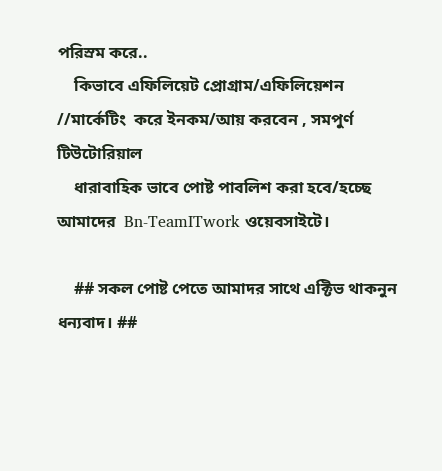পরিস্রম করে..
    কিভাবে এফিলিয়েট প্রোগ্রাম/এফিলিয়েশন //মার্কেটিং  করে ইনকম/আয় করবেন , সমপুর্ণ টিউটোরিয়াল
    ধারাবাহিক ভাবে পোষ্ট পাবলিশ করা হবে/হচ্ছে আমাদের  Bn-TeamITwork ওয়েবসাইটে।

    ## সকল পোষ্ট পেতে আমাদর সাথে এক্টিভ থাকনুন ধন্যবাদ। ##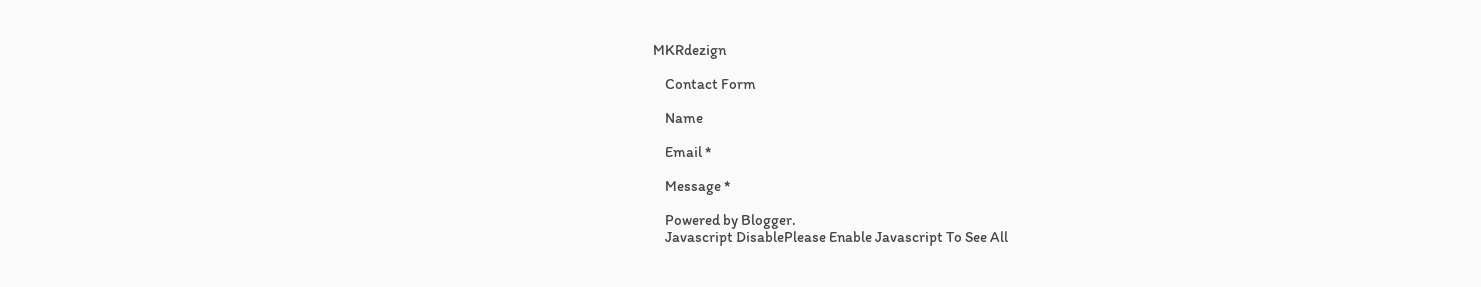MKRdezign

    Contact Form

    Name

    Email *

    Message *

    Powered by Blogger.
    Javascript DisablePlease Enable Javascript To See All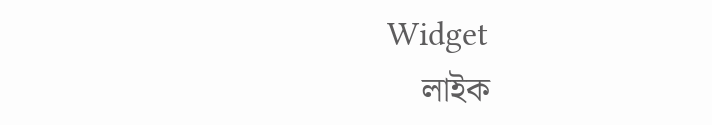Widget
    লাইক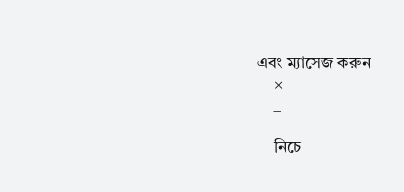এবং ম্যাসেজ করুন
    ×
    _

    নিচে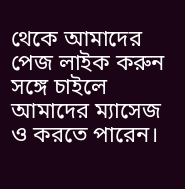থেকে আমাদের পেজ লাইক করুন সঙ্গে চাইলে আমাদের ম্যাসেজ ও করতে পারেন।